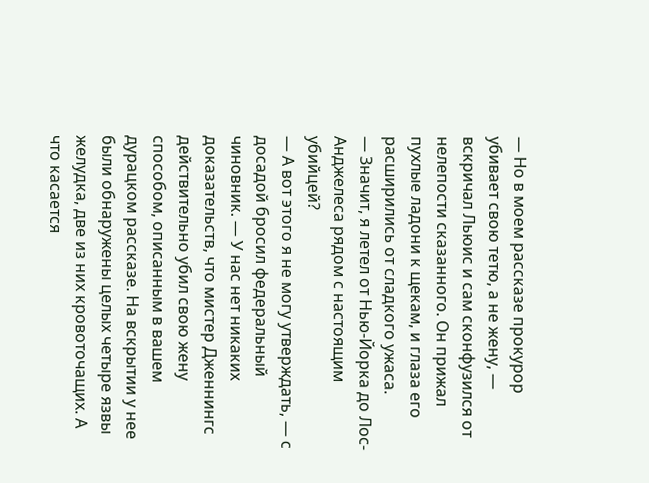— Но в моем рассказе прокурор убивает свою тетю, а не жену, — вскричал Льюис и сам сконфузился от нелепости сказанного. Он прижал пухлые ладони к щекам, и глаза его расширились от сладкого ужаса.
— Значит, я летел от Нью-Йорка до Лос-Анджелеса рядом с настоящим убийцей?
— А вот этого я не могу утверждать, — с досадой бросил федеральный чиновник. — У нас нет никаких доказательств, что мистер Дженнингс действительно убил свою жену способом, описанным в вашем дурацком рассказе. На вскрытии у нее были обнаружены целых четыре язвы желудка, две из них кровоточащих. А что касается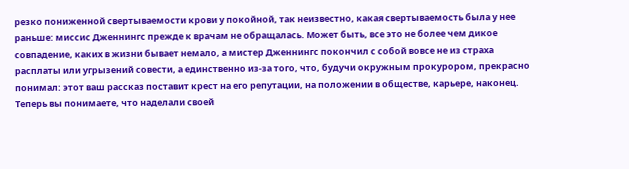резко пониженной свертываемости крови у покойной, так неизвестно, какая свертываемость была у нее раньше: миссис Дженнингс прежде к врачам не обращалась. Может быть, все это не более чем дикое совпадение, каких в жизни бывает немало, а мистер Дженнингс покончил с собой вовсе не из страха расплаты или угрызений совести, а единственно из-за того, что, будучи окружным прокурором, прекрасно понимал: этот ваш рассказ поставит крест на его репутации, на положении в обществе, карьере, наконец. Теперь вы понимаете, что наделали своей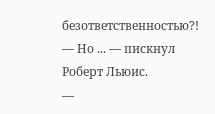безответственностью?!
— Но ... — пискнул Роберт Льюис.
—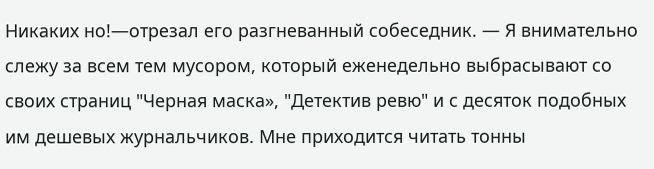Никаких но!—отрезал его разгневанный собеседник. — Я внимательно слежу за всем тем мусором, который еженедельно выбрасывают со своих страниц "Черная маска», "Детектив ревю" и с десяток подобных им дешевых журнальчиков. Мне приходится читать тонны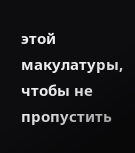этой макулатуры, чтобы не пропустить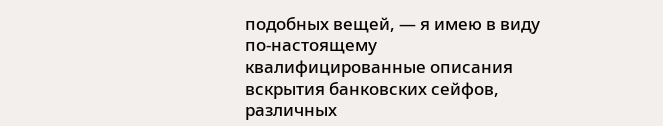подобных вещей, — я имею в виду по-настоящему квалифицированные описания вскрытия банковских сейфов, различных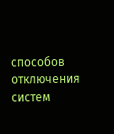способов отключения систем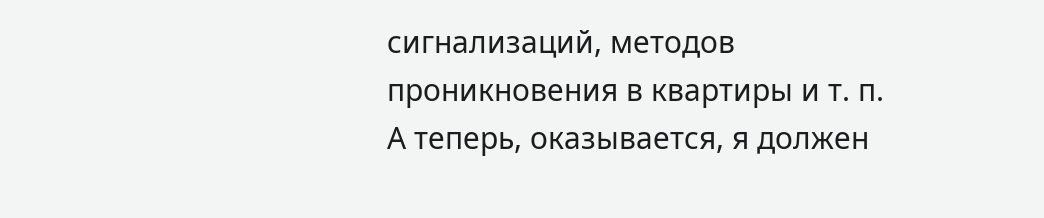сигнализаций, методов проникновения в квартиры и т. п. А теперь, оказывается, я должен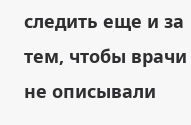следить еще и за тем, чтобы врачи не описывали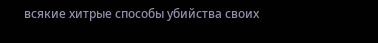всякие хитрые способы убийства своих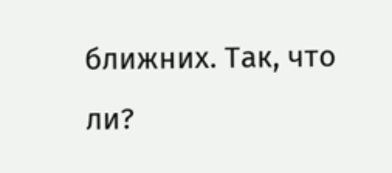ближних. Так, что ли?